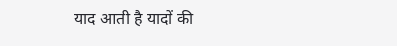याद आती है यादों की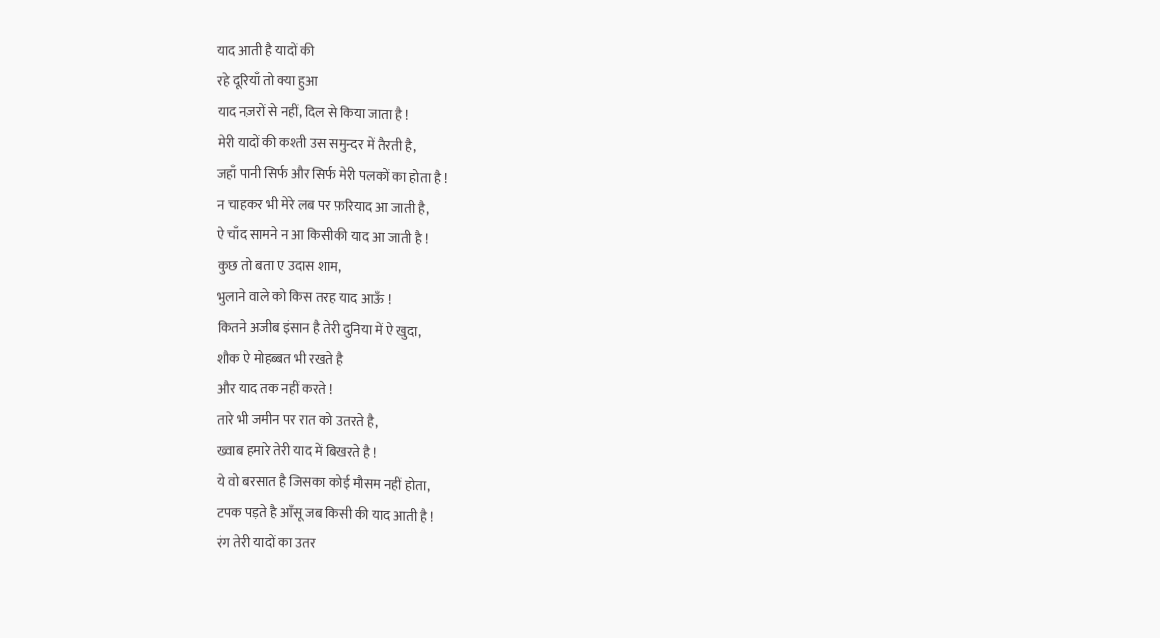याद आती है यादों की
रहे दूरियाँ तो क्या हुआ
याद नज़रों से नहीं, दिल से किया जाता है !
मेरी यादों की कश्ती उस समुन्दर में तैरती है,
जहाँ पानी सिर्फ और सिर्फ मेरी पलकों का होता है !
न चाहकर भी मेरे लब पर फ़रियाद आ जाती है,
ऐ चाँद सामने न आ किसीकी याद आ जाती है !
कुछ तो बता ए उदास शाम,
भुलाने वाले को किस तरह याद आऊँ !
कितने अजीब इंसान है तेरी दुनिया में ऐ खुदा,
शौक ऐ मोहब्बत भी रखते है
और याद तक नहीं करते !
तारे भी जमीन पर रात को उतरते है,
ख्वाब हमारे तेरी याद में बिखरते है !
ये वो बरसात है जिसका कोई मौसम नहीं होता,
टपक पड़ते है आँसू जब किसी की याद आती है !
रंग तेरी यादों का उतर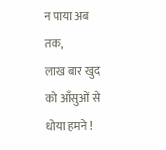न पाया अब तक,
लाख बार खुद को आँसुओं से धोया हमने !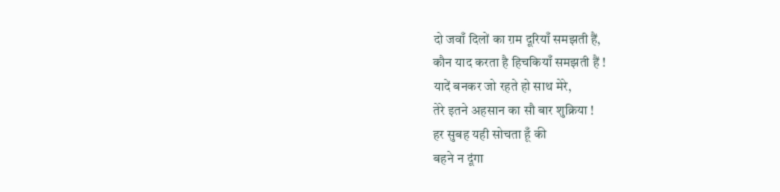दो जवाँ दिलों का ग़म दूरियाँ समझती हैं,
कौन याद करता है हिचकियाँ समझती हैं !
यादें बनकर जो रहते हो साथ मेरे,
तेरे इतने अहसान का सौ बार शुक्रिया !
हर सुबह यही सोचता हूँ की
बहने न दूंगा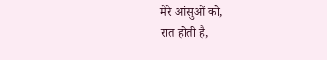मेरे आंसुओं को,
रात होती है,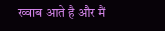ख्वाब आते है और मैं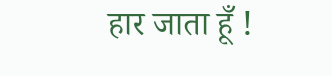हार जाता हूँ !